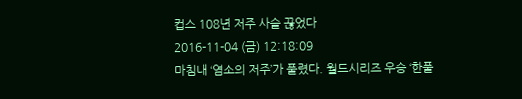컵스 108년 저주 사슬 끊었다
2016-11-04 (금) 12:18:09
마침내 ‘염소의 저주’가 풀렸다. 월드시리즈 우승 ‘한풀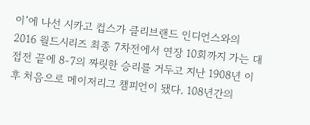이’에 나선 시카고 컵스가 클리브랜드 인디언스와의 2016 월드시리즈 최종 7차전에서 연장 10회까지 가는 대접전 끝에 8-7의 짜릿한 승리를 거두고 지난 1908년 이후 처음으로 메이저리그 챔피언이 됐다. 108년간의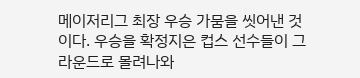메이저리그 최장 우승 가뭄을 씻어낸 것이다. 우승을 확정지은 컵스 선수들이 그라운드로 몰려나와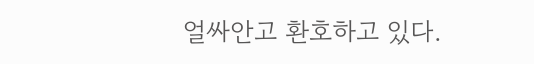얼싸안고 환호하고 있다.